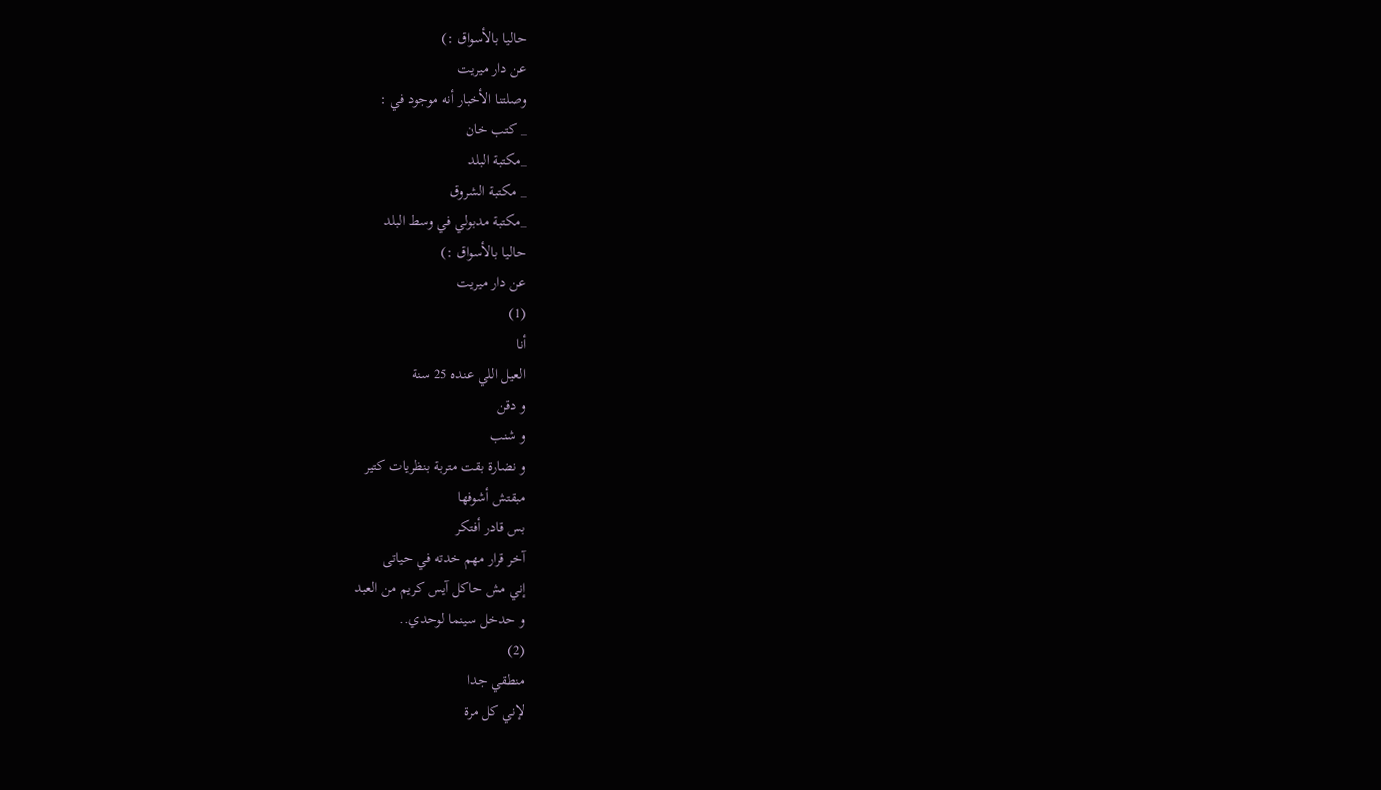حاليا بالأسواق :)
عن دار ميريت
وصلتنا الأخبار أنه موجود في :
_ كتب خان
_مكتبة البلد
_ مكتبة الشروق
_مكتبة مدبولي في وسط البلد
حاليا بالأسواق :)
عن دار ميريت
(1)
أنا
العيل اللي عنده 25 سنة
و دقن
و شنب
و نضارة بقت متربة بنظريات كتير
مبقتش أشوفها
بس قادر أفتكر
آخر قرار مهم خدته في حياتى
إني مش حاكل آيس كريم من العبد
و حدخل سينما لوحدي..
(2)
منطقي جدا
لإني كل مرة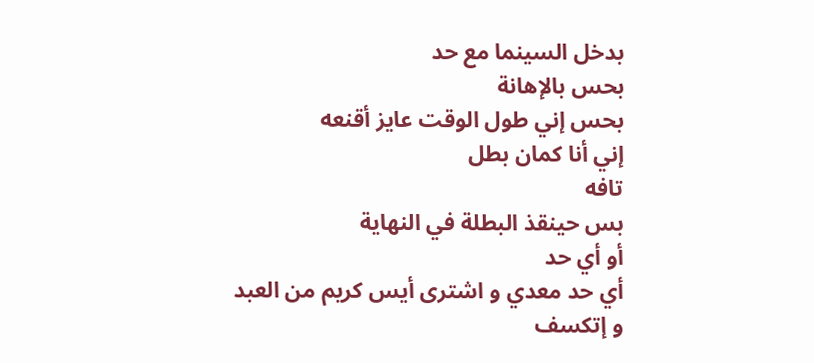بدخل السينما مع حد
بحس بالإهانة
بحس إني طول الوقت عايز أقنعه
إني أنا كمان بطل
تافه
بس حينقذ البطلة في النهاية
أو أي حد
أي حد معدي و اشترى أيس كريم من العبد
و إتكسف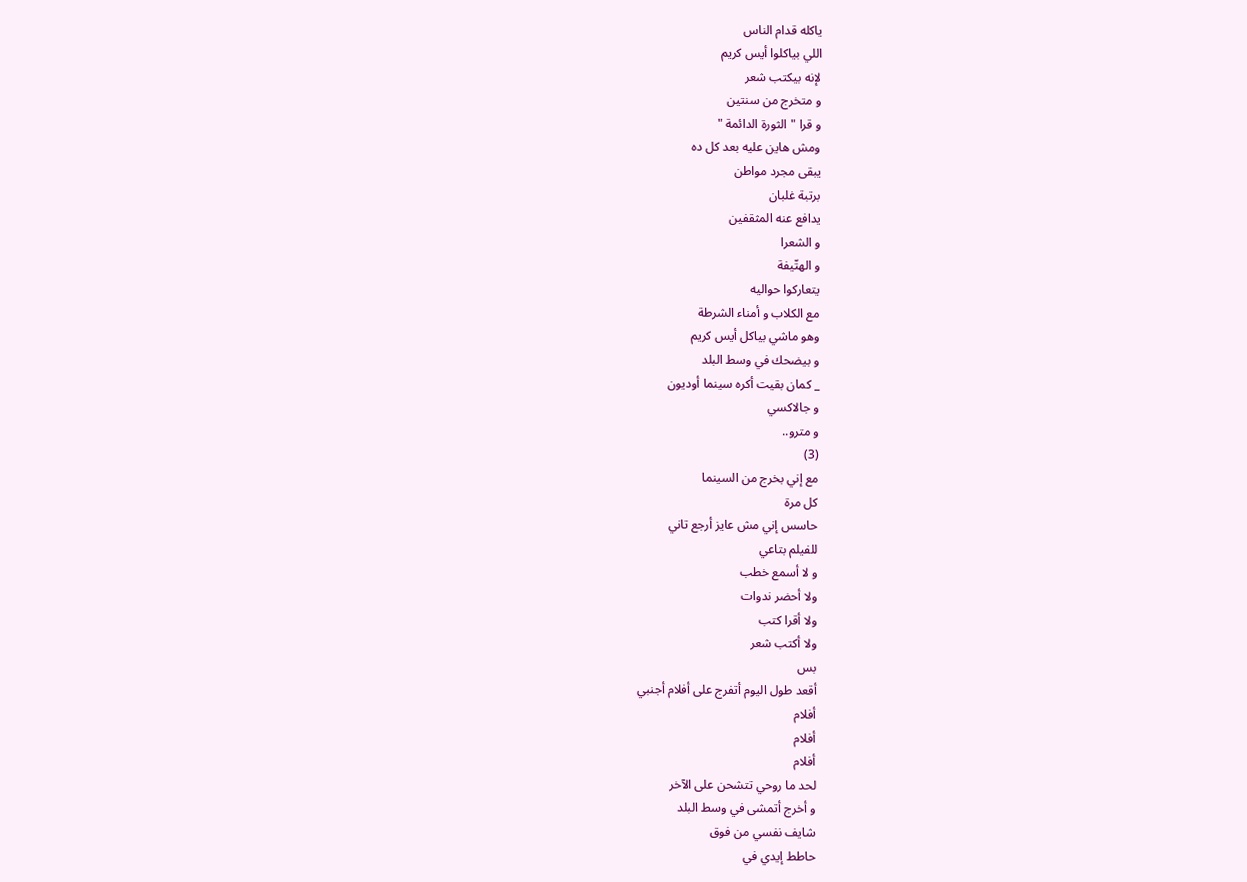ياكله قدام الناس
اللي بياكلوا أيس كريم
لإنه بيكتب شعر
و متخرج من سنتين
و قرا "الثورة الدائمة "
ومش هاين عليه بعد كل ده
يبقى مجرد مواطن
برتبة غلبان
يدافع عنه المثقفين
و الشعرا
و الهتّيفة
يتعاركوا حواليه
مع الكلاب و أمناء الشرطة
وهو ماشي بياكل أيس كريم
و بيضحك في وسط البلد
_ كمان بقيت أكره سينما أوديون
و جالاكسي
و مترو..
(3)
مع إني بخرج من السينما
كل مرة
حاسس إني مش عايز أرجع تاني
للفيلم بتاعي
و لا أسمع خطب
ولا أحضر ندوات
ولا أقرا كتب
ولا أكتب شعر
بس
أقعد طول اليوم أتفرج على أفلام أجنبي
أفلام
أفلام
أفلام
لحد ما روحي تتشحن على الآخر
و أخرج أتمشى في وسط البلد
شايف نفسي من فوق
حاطط إيدي في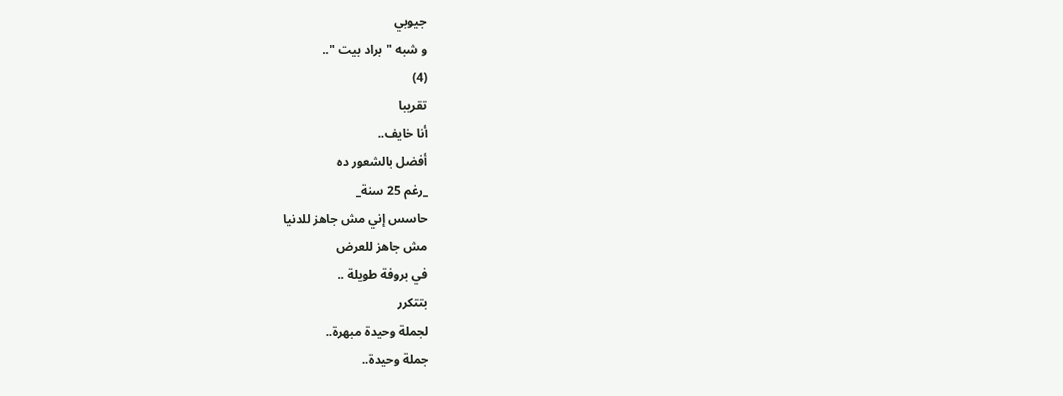جيوبي
و شبه "براد بيت "..
(4)
تقريبا
أنا خايف..
أفضل بالشعور ده
_رغم 25 سنة_
حاسس إني مش جاهز للدنيا
مش جاهز للعرض
في بروفة طويلة ..
بتتكرر
لجملة وحيدة مبهرة..
جملة وحيدة..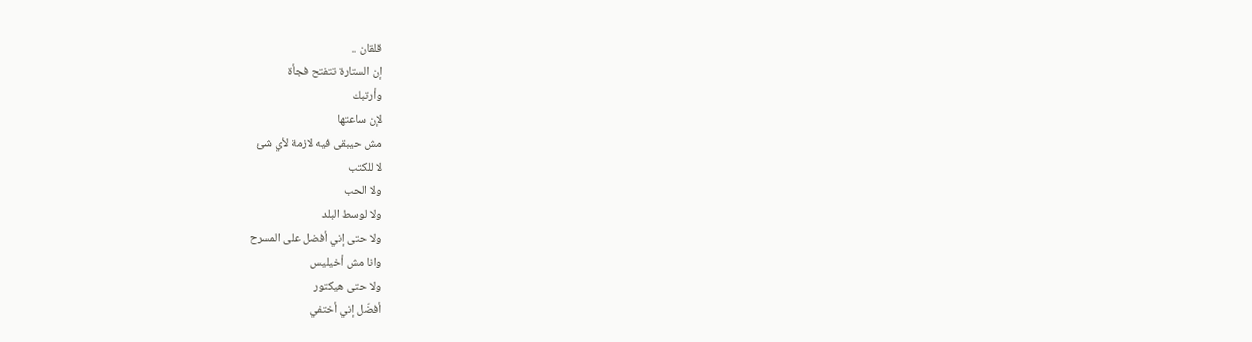قلقان ..
إن الستارة تتفتح فجأة
وأرتبك
لإن ساعتها
مش حيبقى فيه لازمة لأي شئ
لا للكتب
ولا الحب
ولا لوسط البلد
ولا حتى إني أفضل على المسرح
وانا مش أخيليس
ولا حتى هيكتور
أفضّل إني أختفي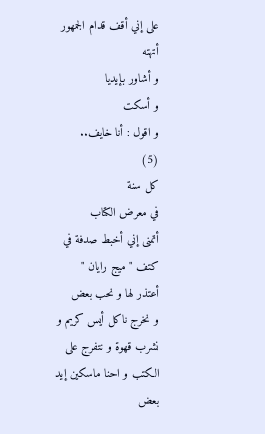على إني أقف قدام الجمهور
أتهته
و أشاور بإيديا
و أسكت
و اقول : أنا خايف..
(5)
كل سنة
في معرض الكتاب
أتمنى إني أخبط صدفة في كتف "ميج رايان "
أعتذر لها و نحب بعض
و نخرج ناكل أيس كريم و نشرب قهوة و نتفرج على الكتب و احنا ماسكين إيد بعض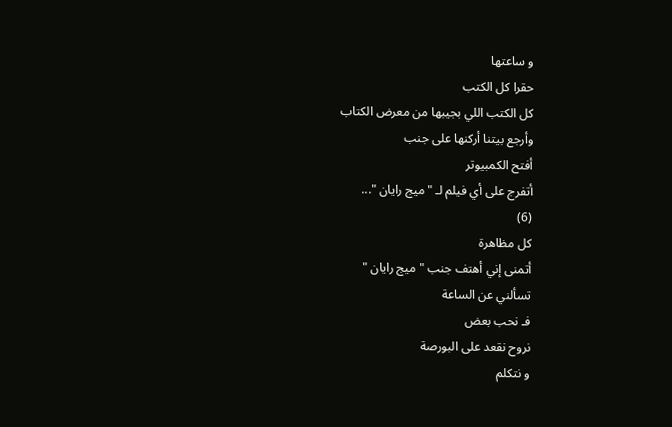و ساعتها
حقرا كل الكتب
كل الكتب اللي بجيبها من معرض الكتاب
وأرجع بيتنا أركنها على جنب
أفتح الكمبيوتر
أتفرج على أي فيلم لـ "ميج رايان "...
(6)
كل مظاهرة
أتمنى إني أهتف جنب "ميج رايان "
تسألني عن الساعة
فـ نحب بعض
نروح نقعد على البورصة
و نتكلم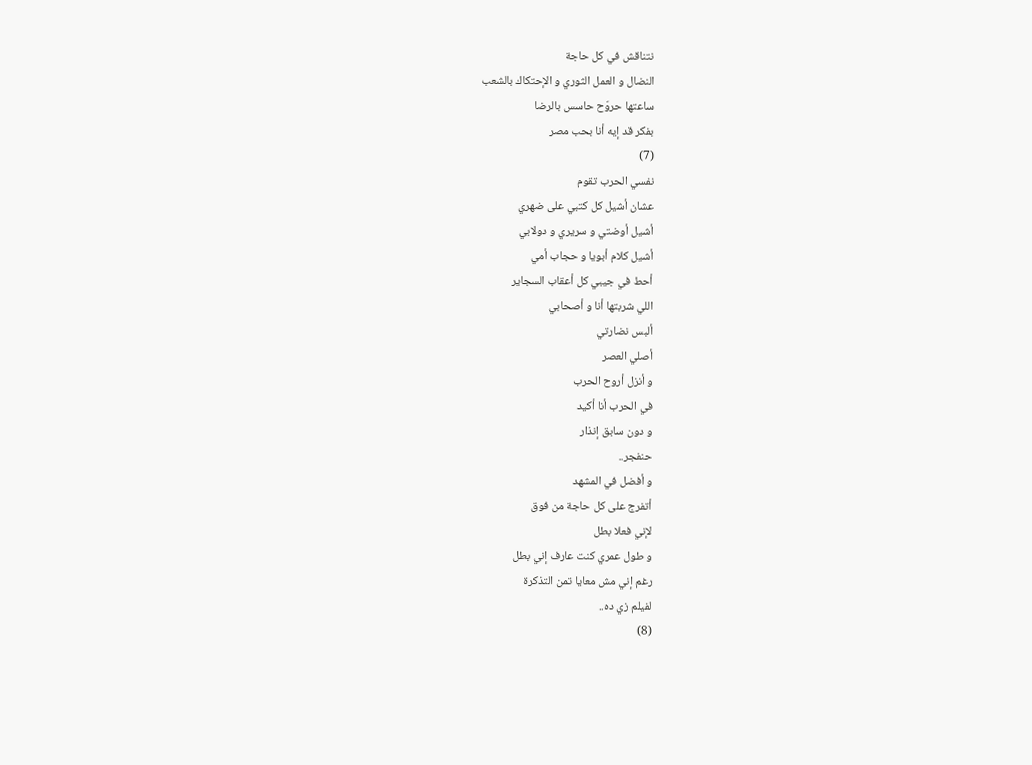نتناقش في كل حاجة
النضال و العمل الثوري و الإحتكاك بالشعب
ساعتها حروّح حاسس بالرضا
بفكر قد إيه أنا بحب مصر
(7)
نفسي الحرب تقوم
عشان أشيل كل كتبي على ضهري
أشيل أوضتي و سريري و دولابي
أشيل كلام أبويا و حجاب أمي
أحط في جيبي كل أعقاب السجاير
اللي شربتها أنا و أصحابي
ألبس نضارتي
أصلي العصر
و أنزل أروح الحرب
في الحرب أنا أكيد
و دون سابق إنذار
حنفجر..
و أفضل في المشهد
أتفرج على كل حاجة من فوق
لإني فعلا بطل
و طول عمري كنت عارف إني بطل
رغم إني مش معايا تمن التذكرة
لفيلم زي ده..
(8)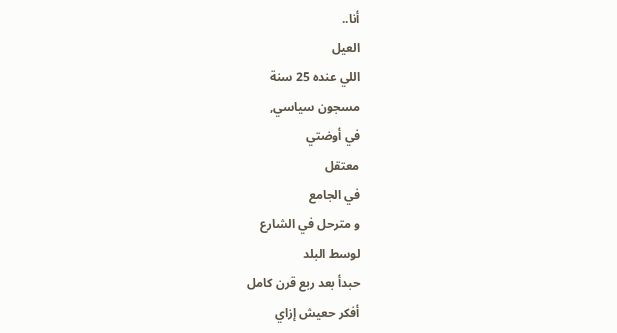أنا..
العيل
اللي عنده 25 سنة
مسجون سياسي,
في أوضتي
معتقل
في الجامع
و مترحل في الشارع
لوسط البلد
حبدأ بعد ربع قرن كامل
أفكر حعيش إزاي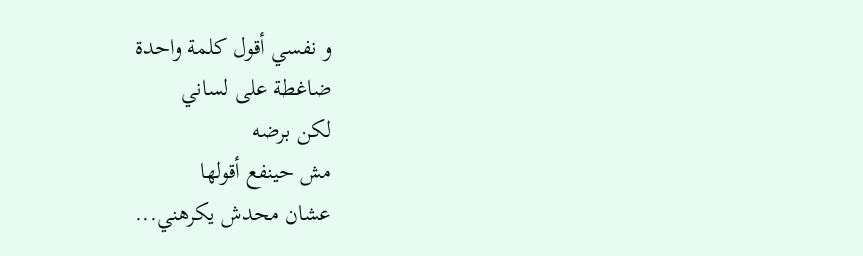و نفسي أقول كلمة واحدة
ضاغطة على لساني
لكن برضه
مش حينفع أقولها
عشان محدش يكرهني...